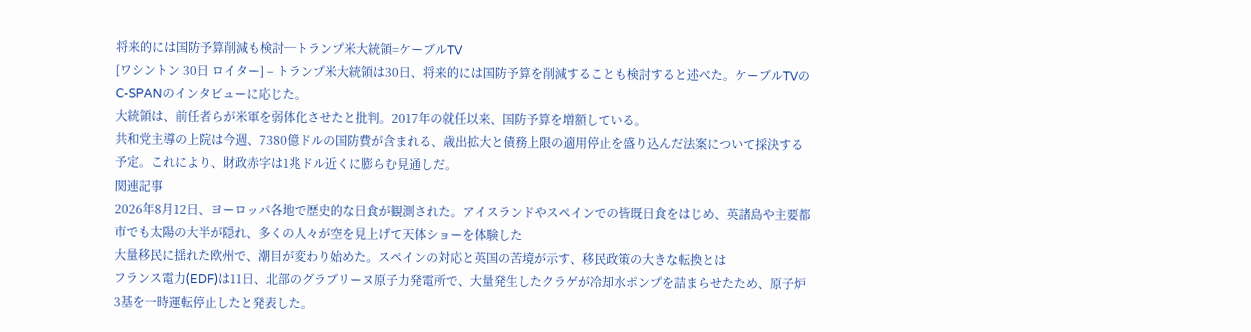将来的には国防予算削減も検討─トランプ米大統領=ケーブルTV
[ワシントン 30日 ロイター] – トランプ米大統領は30日、将来的には国防予算を削減することも検討すると述べた。ケーブルTVのC-SPANのインタビューに応じた。
大統領は、前任者らが米軍を弱体化させたと批判。2017年の就任以来、国防予算を増額している。
共和党主導の上院は今週、7380億ドルの国防費が含まれる、歳出拡大と債務上限の適用停止を盛り込んだ法案について採決する予定。これにより、財政赤字は1兆ドル近くに膨らむ見通しだ。
関連記事
2026年8月12日、ヨーロッパ各地で歴史的な日食が観測された。アイスランドやスペインでの皆既日食をはじめ、英諸島や主要都市でも太陽の大半が隠れ、多くの人々が空を見上げて天体ショーを体験した
大量移民に揺れた欧州で、潮目が変わり始めた。スペインの対応と英国の苦境が示す、移民政策の大きな転換とは
フランス電力(EDF)は11日、北部のグラブリーヌ原子力発電所で、大量発生したクラゲが冷却水ポンプを詰まらせたため、原子炉3基を一時運転停止したと発表した。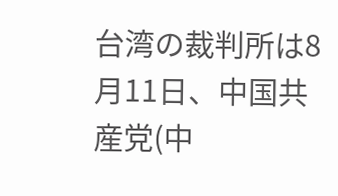台湾の裁判所は8月11日、中国共産党(中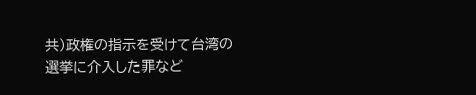共)政権の指示を受けて台湾の選挙に介入した罪など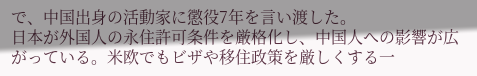で、中国出身の活動家に懲役7年を言い渡した。
日本が外国人の永住許可条件を厳格化し、中国人への影響が広がっている。米欧でもビザや移住政策を厳しくする一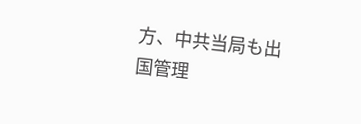方、中共当局も出国管理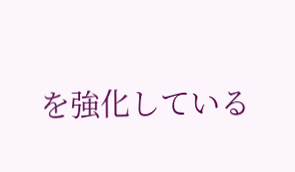を強化している